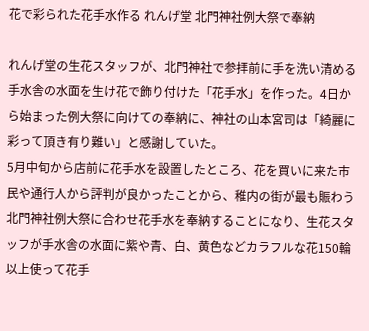花で彩られた花手水作る れんげ堂 北門神社例大祭で奉納

れんげ堂の生花スタッフが、北門神社で参拝前に手を洗い清める手水舎の水面を生け花で飾り付けた「花手水」を作った。4日から始まった例大祭に向けての奉納に、神社の山本宮司は「綺麗に彩って頂き有り難い」と感謝していた。
5月中旬から店前に花手水を設置したところ、花を買いに来た市民や通行人から評判が良かったことから、稚内の街が最も賑わう北門神社例大祭に合わせ花手水を奉納することになり、生花スタッフが手水舎の水面に紫や青、白、黄色などカラフルな花150輪以上使って花手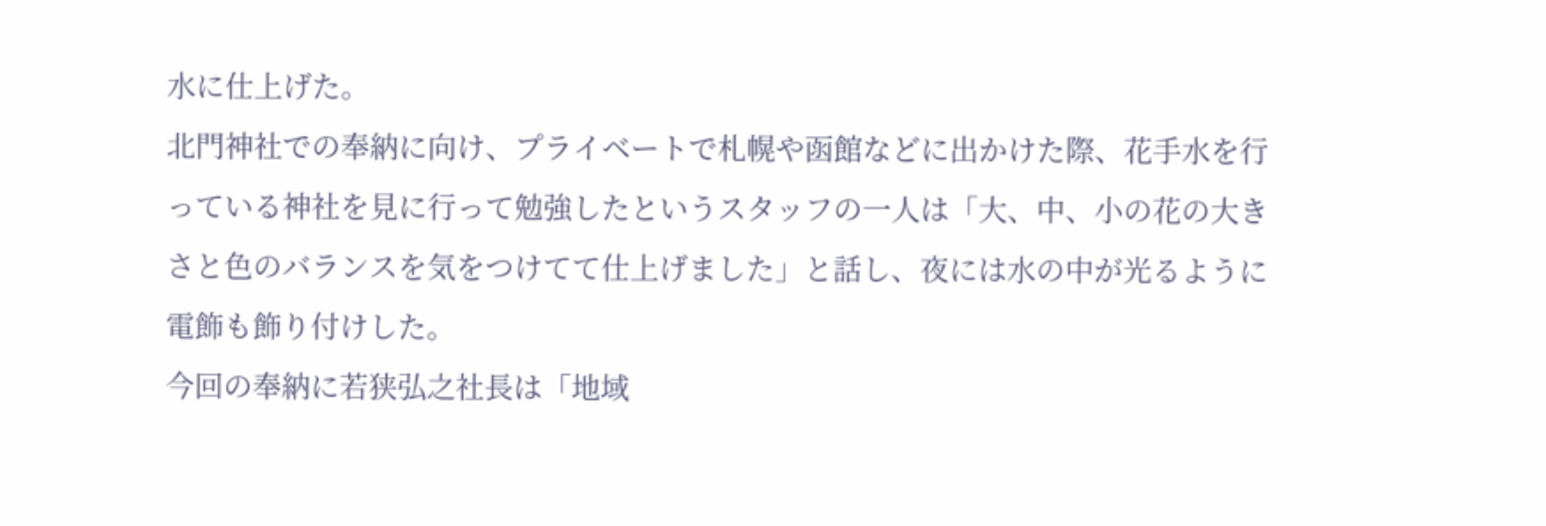水に仕上げた。
北門神社での奉納に向け、プライベートで札幌や函館などに出かけた際、花手水を行っている神社を見に行って勉強したというスタッフの一人は「大、中、小の花の大きさと色のバランスを気をつけてて仕上げました」と話し、夜には水の中が光るように電飾も飾り付けした。
今回の奉納に若狭弘之社長は「地域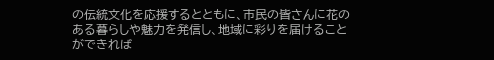の伝統文化を応援するとともに、市民の皆さんに花のある暮らしや魅力を発信し、地域に彩りを届けることができれば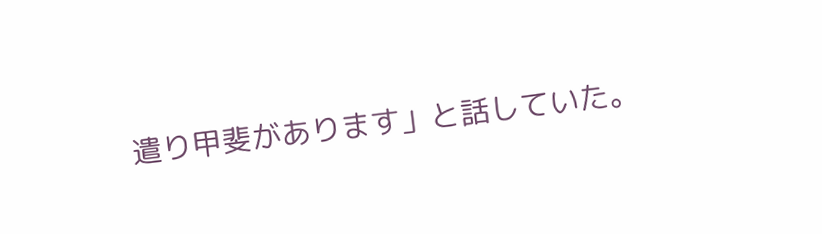遣り甲斐があります」と話していた。